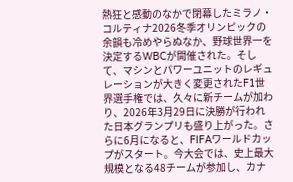熱狂と感動のなかで閉幕したミラノ・コルティナ2026冬季オリンピックの余韻も冷めやらぬなか、野球世界一を決定するWBCが開催された。そして、マシンとパワーユニットのレギュレーションが大きく変更されたF1世界選手権では、久々に新チームが加わり、2026年3月29日に決勝が行われた日本グランプリも盛り上がった。さらに6月になると、FIFAワールドカップがスタート。今大会では、史上最大規模となる48チームが参加し、カナ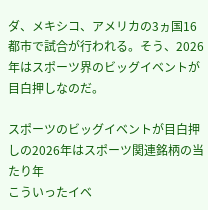ダ、メキシコ、アメリカの3ヵ国16都市で試合が行われる。そう、2026年はスポーツ界のビッグイベントが目白押しなのだ。

スポーツのビッグイベントが目白押しの2026年はスポーツ関連銘柄の当たり年
こういったイベ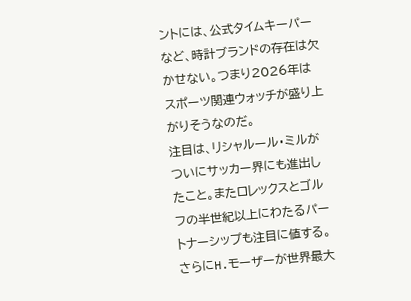ントには、公式タイムキーパーなど、時計ブランドの存在は欠かせない。つまり2026年はスポーツ関連ウォッチが盛り上がりそうなのだ。
注目は、リシャルール・ミルがついにサッカー界にも進出したこと。またロレックスとゴルフの半世紀以上にわたるパートナーシップも注目に値する。さらにH.モーザーが世界最大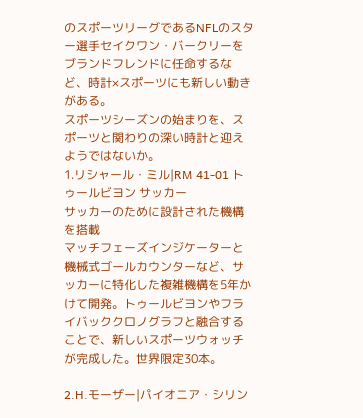のスポーツリーグであるNFLのスター選手セイクワン・バークリーをブランドフレンドに任命するなど、時計×スポーツにも新しい動きがある。
スポーツシーズンの始まりを、スポーツと関わりの深い時計と迎えようではないか。
1.リシャール・ミル|RM 41-01 トゥールビヨン サッカー
サッカーのために設計された機構を搭載
マッチフェーズインジケーターと機械式ゴールカウンターなど、サッカーに特化した複雑機構を5年かけて開発。トゥールビヨンやフライバッククロノグラフと融合することで、新しいスポーツウォッチが完成した。世界限定30本。

2.H.モーザー|パイオニア・シリン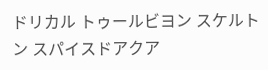ドリカル トゥールビヨン スケルトン スパイスドアクア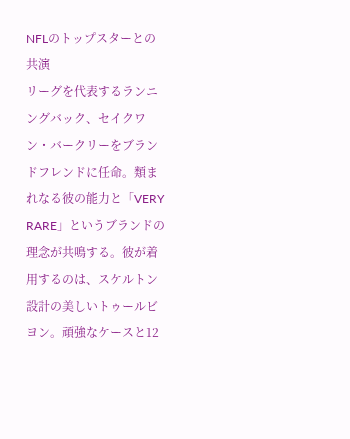NFLのトップスターとの共演
リーグを代表するランニングバック、セイクワン・バークリーをブランドフレンドに任命。類まれなる彼の能力と「VERY RARE」というブランドの理念が共鳴する。彼が着用するのは、スケルトン設計の美しいトゥールビヨン。頑強なケースと12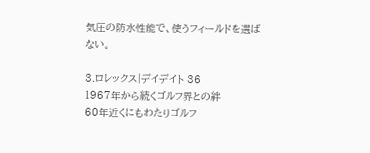気圧の防水性能で、使うフィールドを選ばない。

3.ロレックス|デイデイト 36
1967年から続くゴルフ界との絆
60年近くにもわたりゴルフ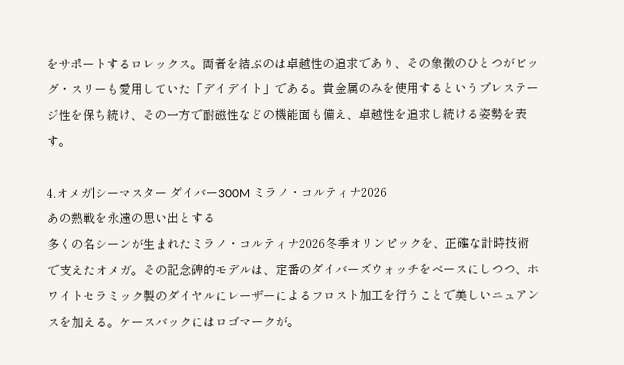をサポートするロレックス。両者を結ぶのは卓越性の追求であり、その象徴のひとつがビッグ・スリーも愛用していた「デイデイト」である。貴金属のみを使用するというプレステージ性を保ち続け、その一方で耐磁性などの機能面も備え、卓越性を追求し続ける姿勢を表す。

4.オメガ|シーマスター ダイバー300M ミラノ・コルティナ2026
あの熱戦を永遠の思い出とする
多くの名シーンが生まれたミラノ・コルティナ2026冬季オリンピックを、正確な計時技術で支えたオメガ。その記念碑的モデルは、定番のダイバーズウォッチをべースにしつつ、ホワイトセラミック製のダイヤルにレーザーによるフロスト加工を行うことで美しいニュアンスを加える。ケースバックにはロゴマークが。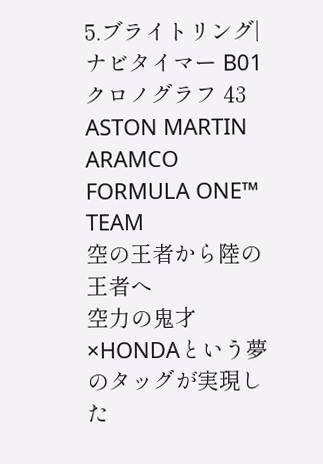5.ブライトリング|ナビタイマー B01 クロノグラフ 43 ASTON MARTIN ARAMCO FORMULA ONE™ TEAM
空の王者から陸の王者へ
空力の鬼才×HONDAという夢のタッグが実現した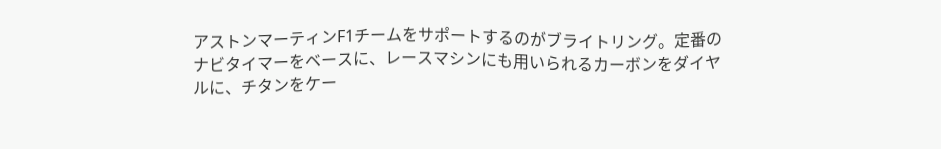アストンマーティンF1チームをサポートするのがブライトリング。定番のナビタイマーをベースに、レースマシンにも用いられるカーボンをダイヤルに、チタンをケー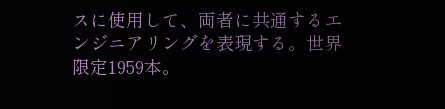スに使用して、両者に共通するエンジニアリングを表現する。世界限定1959本。